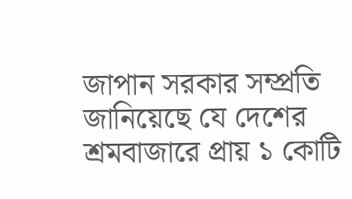জাপান সরকার সম্প্রতি জানিয়েছে যে দেশের শ্রমবাজারে প্রায় ১ কোটি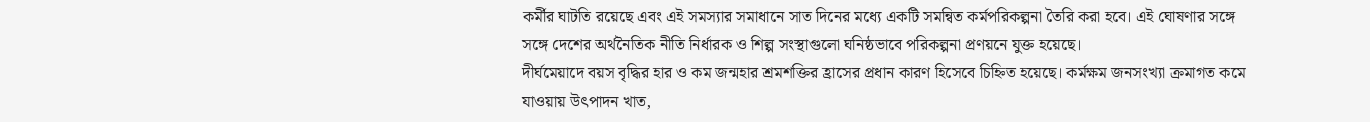কর্মীর ঘাটতি রয়েছে এবং এই সমস্যার সমাধানে সাত দিনের মধ্যে একটি সমন্বিত কর্মপরিকল্পনা তৈরি করা হবে। এই ঘোষণার সঙ্গে সঙ্গে দেশের অর্থনৈতিক নীতি নির্ধারক ও শিল্প সংস্থাগুলো ঘনিষ্ঠভাবে পরিকল্পনা প্রণয়নে যুক্ত হয়েছে।
দীর্ঘমেয়াদে বয়স বৃদ্ধির হার ও কম জন্মহার শ্রমশক্তির হ্রাসের প্রধান কারণ হিসেবে চিহ্নিত হয়েছে। কর্মক্ষম জনসংখ্যা ক্রমাগত কমে যাওয়ায় উৎপাদন খাত,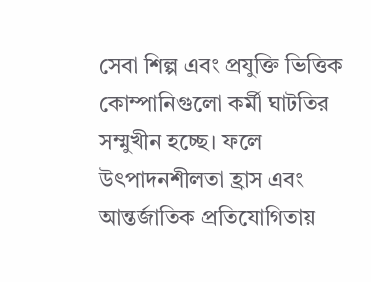সেবা শিল্প এবং প্রযুক্তি ভিত্তিক কোম্পানিগুলো কর্মী ঘাটতির সম্মুখীন হচ্ছে। ফলে উৎপাদনশীলতা হ্রাস এবং আন্তর্জাতিক প্রতিযোগিতায়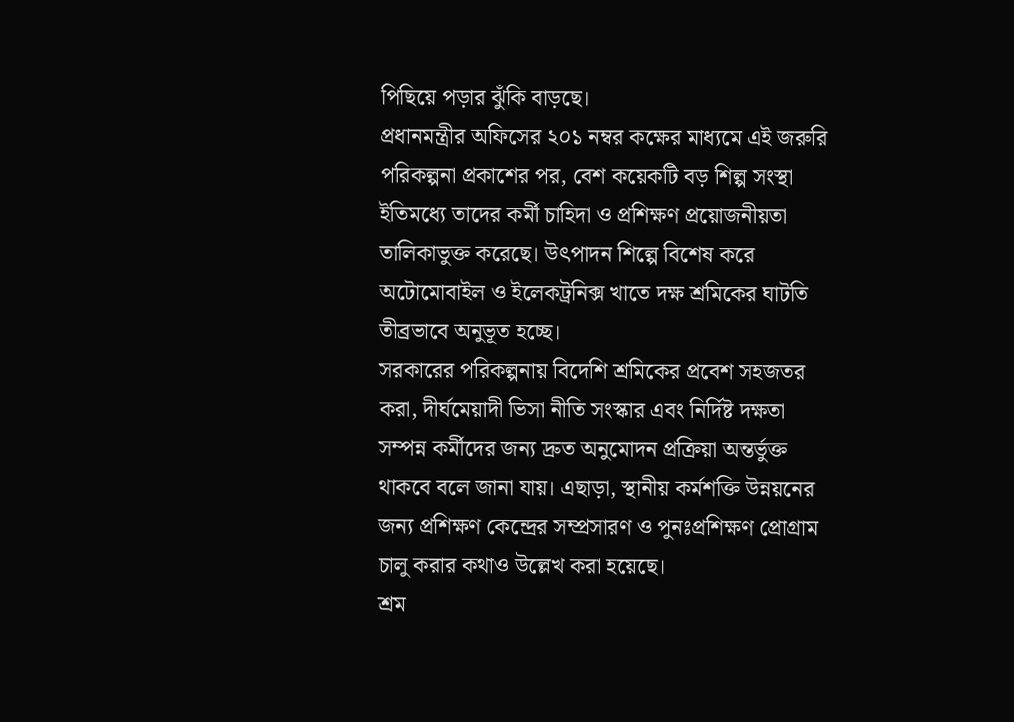পিছিয়ে পড়ার ঝুঁকি বাড়ছে।
প্রধানমন্ত্রীর অফিসের ২০১ নম্বর কক্ষের মাধ্যমে এই জরুরি পরিকল্পনা প্রকাশের পর, বেশ কয়েকটি বড় শিল্প সংস্থা ইতিমধ্যে তাদের কর্মী চাহিদা ও প্রশিক্ষণ প্রয়োজনীয়তা তালিকাভুক্ত করেছে। উৎপাদন শিল্পে বিশেষ করে অটোমোবাইল ও ইলেকট্রনিক্স খাতে দক্ষ শ্রমিকের ঘাটতি তীব্রভাবে অনুভূত হচ্ছে।
সরকারের পরিকল্পনায় বিদেশি শ্রমিকের প্রবেশ সহজতর করা, দীর্ঘমেয়াদী ভিসা নীতি সংস্কার এবং নির্দিষ্ট দক্ষতা সম্পন্ন কর্মীদের জন্য দ্রুত অনুমোদন প্রক্রিয়া অন্তর্ভুক্ত থাকবে বলে জানা যায়। এছাড়া, স্থানীয় কর্মশক্তি উন্নয়নের জন্য প্রশিক্ষণ কেন্দ্রের সম্প্রসারণ ও পুনঃপ্রশিক্ষণ প্রোগ্রাম চালু করার কথাও উল্লেখ করা হয়েছে।
শ্রম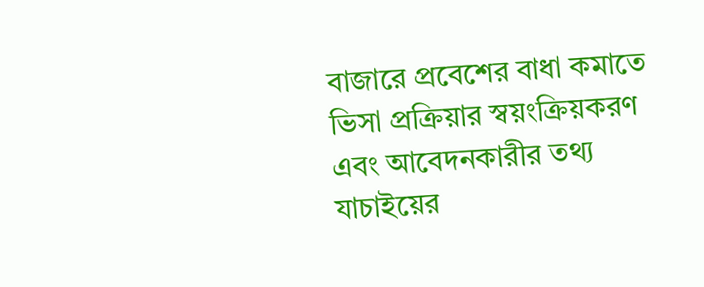বাজারে প্রবেশের বাধা কমাতে ভিসা প্রক্রিয়ার স্বয়ংক্রিয়করণ এবং আবেদনকারীর তথ্য যাচাইয়ের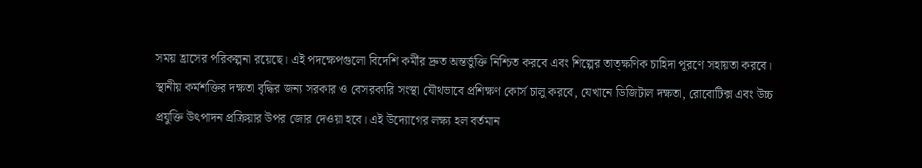সময় হ্রাসের পরিকল্পনা রয়েছে। এই পদক্ষেপগুলো বিদেশি কর্মীর দ্রুত অন্তর্ভুক্তি নিশ্চিত করবে এবং শিল্পের তাত্ক্ষণিক চাহিদা পূরণে সহায়তা করবে।
স্থানীয় কর্মশক্তির দক্ষতা বৃদ্ধির জন্য সরকার ও বেসরকারি সংস্থা যৌথভাবে প্রশিক্ষণ কোর্স চালু করবে, যেখানে ডিজিটাল দক্ষতা, রোবোটিক্স এবং উচ্চ প্রযুক্তি উৎপাদন প্রক্রিয়ার উপর জোর দেওয়া হবে। এই উদ্যোগের লক্ষ্য হল বর্তমান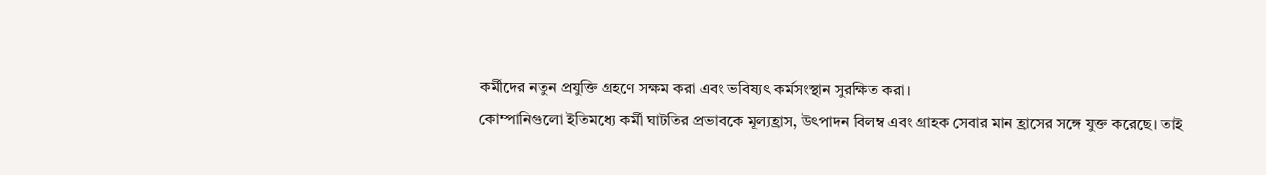কর্মীদের নতুন প্রযুক্তি গ্রহণে সক্ষম করা এবং ভবিষ্যৎ কর্মসংস্থান সুরক্ষিত করা।
কোম্পানিগুলো ইতিমধ্যে কর্মী ঘাটতির প্রভাবকে মূল্যহ্রাস, উৎপাদন বিলম্ব এবং গ্রাহক সেবার মান হ্রাসের সঙ্গে যুক্ত করেছে। তাই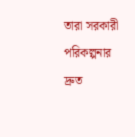তারা সরকারী পরিকল্পনার দ্রুত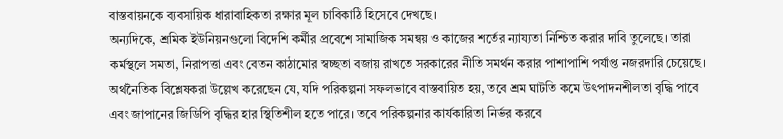বাস্তবায়নকে ব্যবসায়িক ধারাবাহিকতা রক্ষার মূল চাবিকাঠি হিসেবে দেখছে।
অন্যদিকে, শ্রমিক ইউনিয়নগুলো বিদেশি কর্মীর প্রবেশে সামাজিক সমন্বয় ও কাজের শর্তের ন্যায্যতা নিশ্চিত করার দাবি তুলেছে। তারা কর্মস্থলে সমতা, নিরাপত্তা এবং বেতন কাঠামোর স্বচ্ছতা বজায় রাখতে সরকারের নীতি সমর্থন করার পাশাপাশি পর্যাপ্ত নজরদারি চেয়েছে।
অর্থনৈতিক বিশ্লেষকরা উল্লেখ করেছেন যে, যদি পরিকল্পনা সফলভাবে বাস্তবায়িত হয়, তবে শ্রম ঘাটতি কমে উৎপাদনশীলতা বৃদ্ধি পাবে এবং জাপানের জিডিপি বৃদ্ধির হার স্থিতিশীল হতে পারে। তবে পরিকল্পনার কার্যকারিতা নির্ভর করবে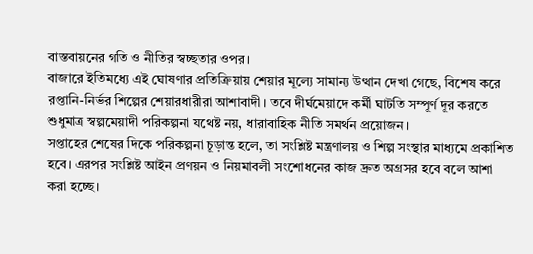বাস্তবায়নের গতি ও নীতির স্বচ্ছতার ওপর।
বাজারে ইতিমধ্যে এই ঘোষণার প্রতিক্রিয়ায় শেয়ার মূল্যে সামান্য উত্থান দেখা গেছে, বিশেষ করে রপ্তানি-নির্ভর শিল্পের শেয়ারধারীরা আশাবাদী। তবে দীর্ঘমেয়াদে কর্মী ঘাটতি সম্পূর্ণ দূর করতে শুধুমাত্র স্বল্পমেয়াদী পরিকল্পনা যথেষ্ট নয়, ধারাবাহিক নীতি সমর্থন প্রয়োজন।
সপ্তাহের শেষের দিকে পরিকল্পনা চূড়ান্ত হলে, তা সংশ্লিষ্ট মন্ত্রণালয় ও শিল্প সংস্থার মাধ্যমে প্রকাশিত হবে। এরপর সংশ্লিষ্ট আইন প্রণয়ন ও নিয়মাবলী সংশোধনের কাজ দ্রুত অগ্রসর হবে বলে আশা করা হচ্ছে।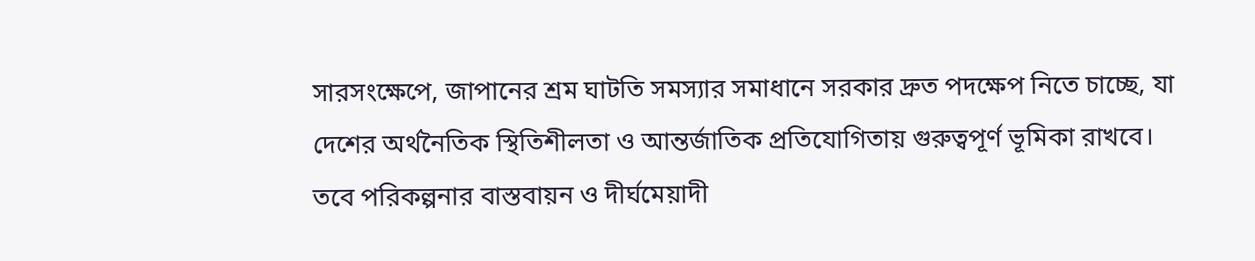সারসংক্ষেপে, জাপানের শ্রম ঘাটতি সমস্যার সমাধানে সরকার দ্রুত পদক্ষেপ নিতে চাচ্ছে, যা দেশের অর্থনৈতিক স্থিতিশীলতা ও আন্তর্জাতিক প্রতিযোগিতায় গুরুত্বপূর্ণ ভূমিকা রাখবে। তবে পরিকল্পনার বাস্তবায়ন ও দীর্ঘমেয়াদী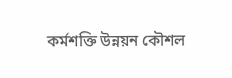কর্মশক্তি উন্নয়ন কৌশল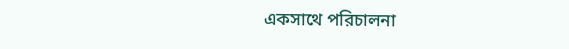একসাথে পরিচালনা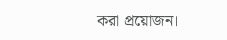করা প্রয়োজন।